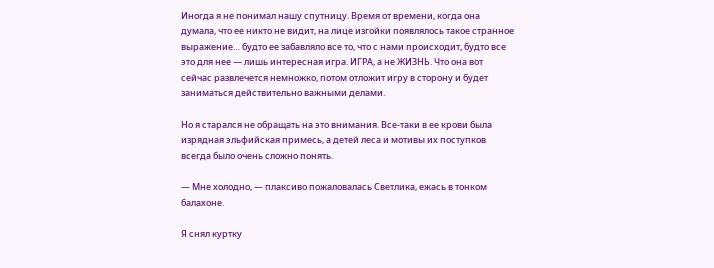Иногда я не понимал нашу спутницу. Время от времени, когда она думала, что ее никто не видит, на лице изгойки появлялось такое странное выражение… будто ее забавляло все то, что с нами происходит, будто все это для нее — лишь интересная игра. ИГРА, а не ЖИЗНЬ. Что она вот сейчас развлечется немножко, потом отложит игру в сторону и будет заниматься действительно важными делами.

Но я старался не обращать на это внимания. Все-таки в ее крови была изрядная эльфийская примесь, а детей леса и мотивы их поступков всегда было очень сложно понять.

— Мне холодно, — плаксиво пожаловалась Светлика, ежась в тонком балахоне.

Я снял куртку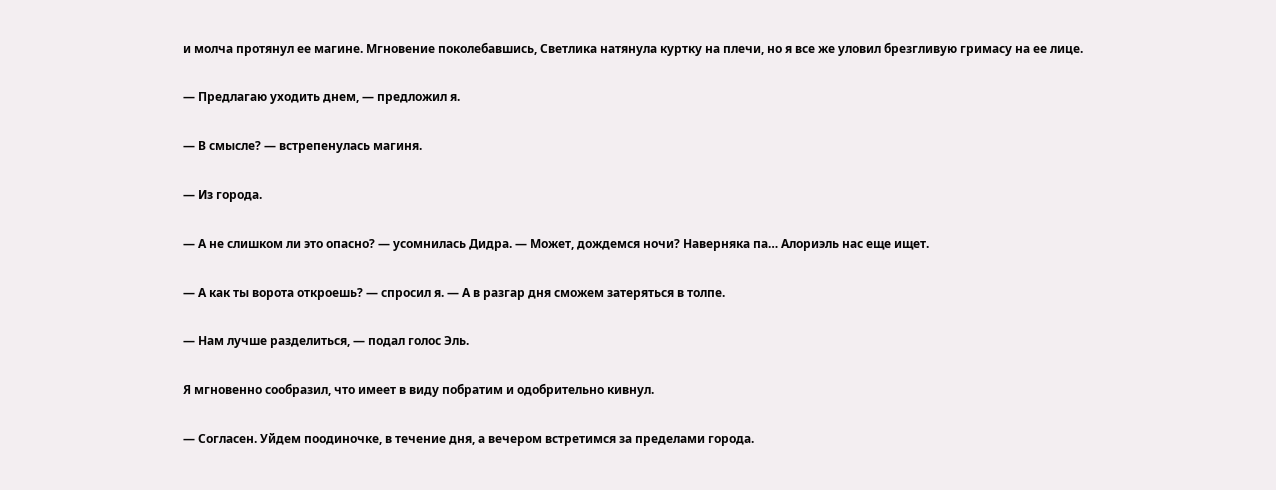и молча протянул ее магине. Мгновение поколебавшись, Светлика натянула куртку на плечи, но я все же уловил брезгливую гримасу на ее лице.

— Предлагаю уходить днем, — предложил я.

— В смысле? — встрепенулась магиня.

— Из города.

— А не слишком ли это опасно? — усомнилась Дидра. — Может, дождемся ночи? Наверняка па… Алориэль нас еще ищет.

— А как ты ворота откроешь? — спросил я. — А в разгар дня сможем затеряться в толпе.

— Нам лучше разделиться, — подал голос Эль.

Я мгновенно сообразил, что имеет в виду побратим и одобрительно кивнул.

— Согласен. Уйдем поодиночке, в течение дня, а вечером встретимся за пределами города.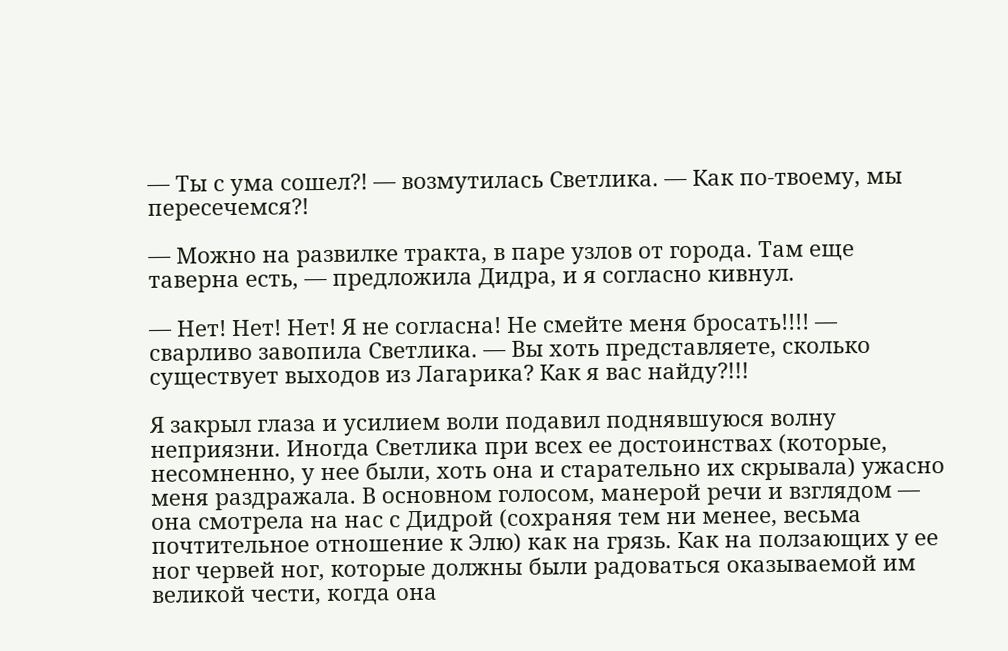— Ты с ума сошел?! — возмутилась Светлика. — Как по-твоему, мы пересечемся?!

— Можно на развилке тракта, в паре узлов от города. Там еще таверна есть, — предложила Дидра, и я согласно кивнул.

— Нет! Нет! Нет! Я не согласна! Не смейте меня бросать!!!! — сварливо завопила Светлика. — Вы хоть представляете, сколько существует выходов из Лагарика? Как я вас найду?!!!

Я закрыл глаза и усилием воли подавил поднявшуюся волну неприязни. Иногда Светлика при всех ее достоинствах (которые, несомненно, у нее были, хоть она и старательно их скрывала) ужасно меня раздражала. В основном голосом, манерой речи и взглядом — она смотрела на нас с Дидрой (сохраняя тем ни менее, весьма почтительное отношение к Элю) как на грязь. Как на ползающих у ее ног червей ног, которые должны были радоваться оказываемой им великой чести, когда она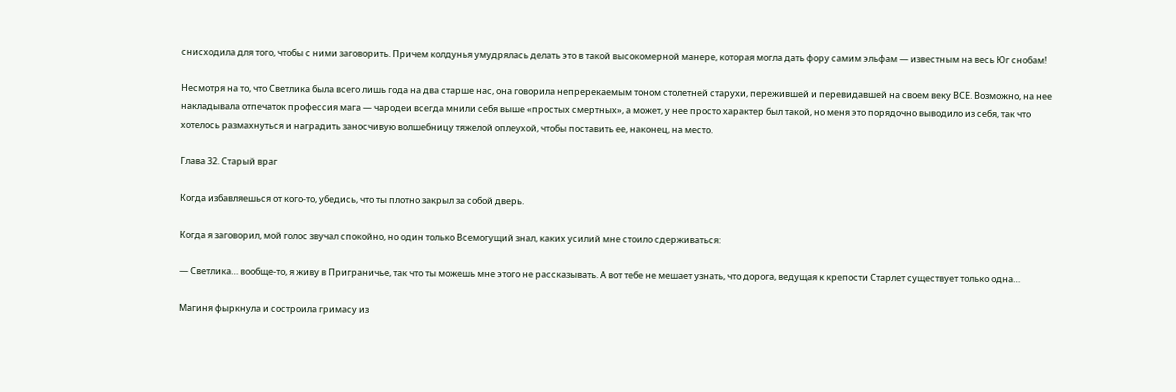снисходила для того, чтобы с ними заговорить. Причем колдунья умудрялась делать это в такой высокомерной манере, которая могла дать фору самим эльфам — известным на весь Юг снобам!

Несмотря на то, что Светлика была всего лишь года на два старше нас, она говорила непререкаемым тоном столетней старухи, пережившей и перевидавшей на своем веку ВСЕ. Возможно, на нее накладывала отпечаток профессия мага — чародеи всегда мнили себя выше «простых смертных», а может, у нее просто характер был такой, но меня это порядочно выводило из себя, так что хотелось размахнуться и наградить заносчивую волшебницу тяжелой оплеухой, чтобы поставить ее, наконец, на место.

Глава 32. Старый враг

Когда избавляешься от кого-то, убедись, что ты плотно закрыл за собой дверь.

Когда я заговорил, мой голос звучал спокойно, но один только Всемогущий знал, каких усилий мне стоило сдерживаться:

— Светлика… вообще-то, я живу в Приграничье, так что ты можешь мне этого не рассказывать. А вот тебе не мешает узнать, что дорога, ведущая к крепости Старлет существует только одна…

Магиня фыркнула и состроила гримасу из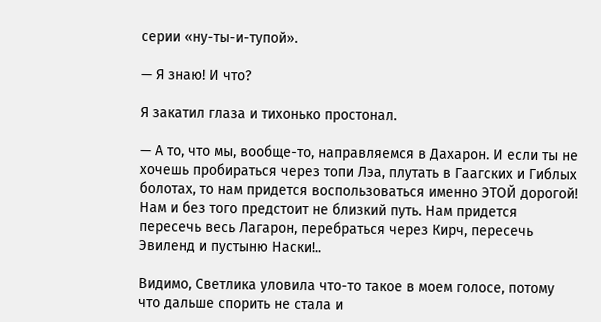серии «ну-ты-и-тупой».

— Я знаю! И что?

Я закатил глаза и тихонько простонал.

— А то, что мы, вообще-то, направляемся в Дахарон. И если ты не хочешь пробираться через топи Лэа, плутать в Гаагских и Гиблых болотах, то нам придется воспользоваться именно ЭТОЙ дорогой! Нам и без того предстоит не близкий путь. Нам придется пересечь весь Лагарон, перебраться через Кирч, пересечь Эвиленд и пустыню Наски!..

Видимо, Светлика уловила что-то такое в моем голосе, потому что дальше спорить не стала и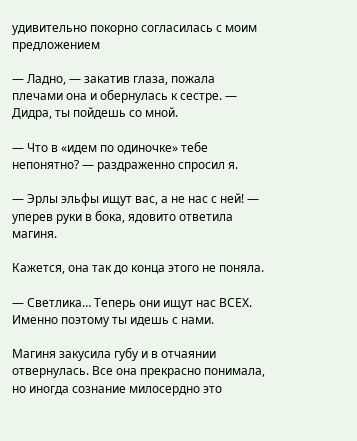удивительно покорно согласилась с моим предложением

— Ладно, — закатив глаза, пожала плечами она и обернулась к сестре. — Дидра, ты пойдешь со мной.

— Что в «идем по одиночке» тебе непонятно? — раздраженно спросил я.

— Эрлы эльфы ищут вас, а не нас с ней! — уперев руки в бока, ядовито ответила магиня.

Кажется, она так до конца этого не поняла.

— Светлика… Теперь они ищут нас ВСЕХ. Именно поэтому ты идешь с нами.

Магиня закусила губу и в отчаянии отвернулась. Все она прекрасно понимала, но иногда сознание милосердно это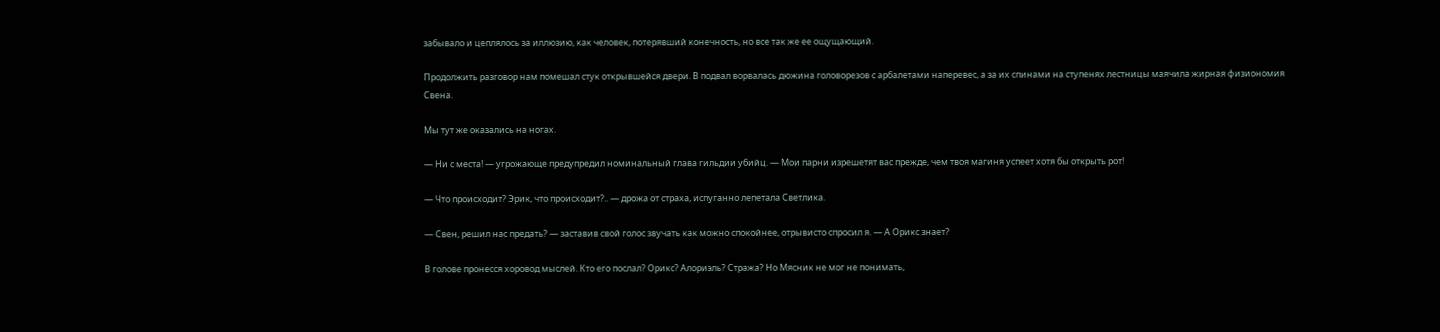забывало и цеплялось за иллюзию, как человек, потерявший конечность, но все так же ее ощущающий.

Продолжить разговор нам помешал стук открывшейся двери. В подвал ворвалась дюжина головорезов с арбалетами наперевес, а за их спинами на ступенях лестницы маячила жирная физиономия Свена.

Мы тут же оказались на ногах.

— Ни с места! — угрожающе предупредил номинальный глава гильдии убийц. — Мои парни изрешетят вас прежде, чем твоя магиня успеет хотя бы открыть рот!

— Что происходит? Эрик, что происходит?.. — дрожа от страха, испуганно лепетала Светлика.

— Свен, решил нас предать? — заставив свой голос звучать как можно спокойнее, отрывисто спросил я. — А Орикс знает?

В голове пронесся хоровод мыслей. Кто его послал? Орикс? Алориэль? Стража? Но Мясник не мог не понимать,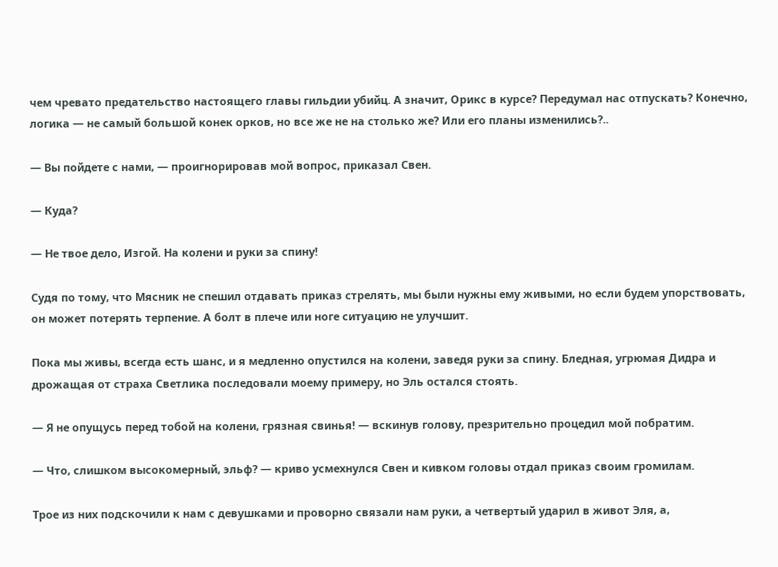чем чревато предательство настоящего главы гильдии убийц. А значит, Орикс в курсе? Передумал нас отпускать? Конечно, логика — не самый большой конек орков, но все же не на столько же? Или его планы изменились?..

— Вы пойдете с нами, — проигнорировав мой вопрос, приказал Свен.

— Куда?

— Не твое дело, Изгой. На колени и руки за спину!

Судя по тому, что Мясник не спешил отдавать приказ стрелять, мы были нужны ему живыми, но если будем упорствовать, он может потерять терпение. А болт в плече или ноге ситуацию не улучшит.

Пока мы живы, всегда есть шанс, и я медленно опустился на колени, заведя руки за спину. Бледная, угрюмая Дидра и дрожащая от страха Светлика последовали моему примеру, но Эль остался стоять.

— Я не опущусь перед тобой на колени, грязная свинья! — вскинув голову, презрительно процедил мой побратим.

— Что, слишком высокомерный, эльф? — криво усмехнулся Свен и кивком головы отдал приказ своим громилам.

Трое из них подскочили к нам с девушками и проворно связали нам руки, а четвертый ударил в живот Эля, а,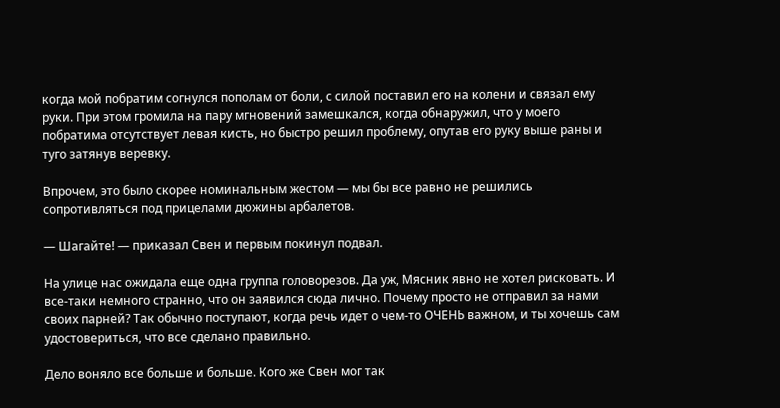когда мой побратим согнулся пополам от боли, с силой поставил его на колени и связал ему руки. При этом громила на пару мгновений замешкался, когда обнаружил, что у моего побратима отсутствует левая кисть, но быстро решил проблему, опутав его руку выше раны и туго затянув веревку.

Впрочем, это было скорее номинальным жестом — мы бы все равно не решились сопротивляться под прицелами дюжины арбалетов.

— Шагайте! — приказал Свен и первым покинул подвал.

На улице нас ожидала еще одна группа головорезов. Да уж, Мясник явно не хотел рисковать. И все-таки немного странно, что он заявился сюда лично. Почему просто не отправил за нами своих парней? Так обычно поступают, когда речь идет о чем-то ОЧЕНЬ важном, и ты хочешь сам удостовериться, что все сделано правильно.

Дело воняло все больше и больше. Кого же Свен мог так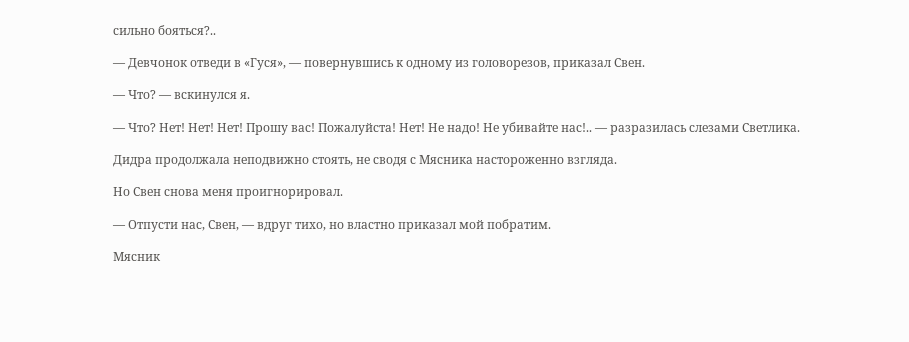сильно бояться?..

— Девчонок отведи в «Гуся», — повернувшись к одному из головорезов, приказал Свен.

— Что? — вскинулся я.

— Что? Нет! Нет! Нет! Прошу вас! Пожалуйста! Нет! Не надо! Не убивайте нас!.. — разразилась слезами Светлика.

Дидра продолжала неподвижно стоять, не сводя с Мясника настороженно взгляда.

Но Свен снова меня проигнорировал.

— Отпусти нас, Свен, — вдруг тихо, но властно приказал мой побратим.

Мясник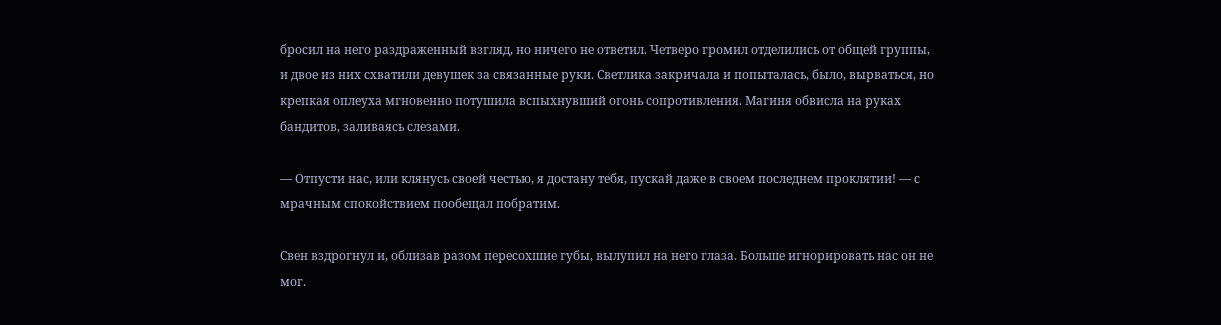бросил на него раздраженный взгляд, но ничего не ответил. Четверо громил отделились от общей группы, и двое из них схватили девушек за связанные руки. Светлика закричала и попыталась, было, вырваться, но крепкая оплеуха мгновенно потушила вспыхнувший огонь сопротивления. Магиня обвисла на руках бандитов, заливаясь слезами.

— Отпусти нас, или клянусь своей честью, я достану тебя, пускай даже в своем последнем проклятии! — с мрачным спокойствием пообещал побратим.

Свен вздрогнул и, облизав разом пересохшие губы, вылупил на него глаза. Больше игнорировать нас он не мог.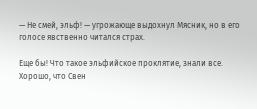— Не смей, эльф! — угрожающе выдохнул Мясник, но в его голосе явственно читался страх.

Еще бы! Что такое эльфийское проклятие, знали все. Хорошо, что Свен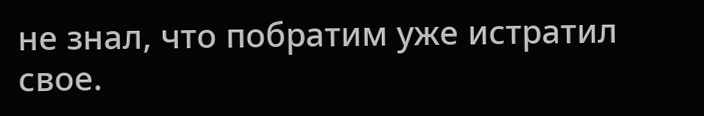не знал, что побратим уже истратил свое.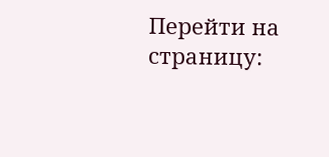Перейти на страницу: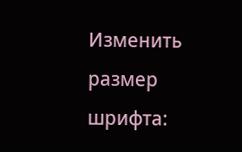Изменить размер шрифта: